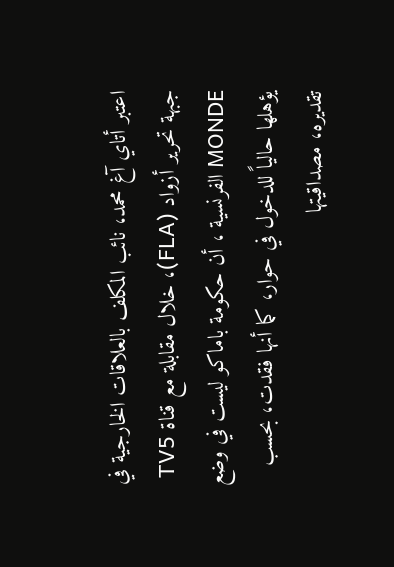اعتبر أتاي آغ محمد، نائب المكلف بالعلاقات الخارجية في جبهة تحرير أزواد (FLA)، خلال مقابلة مع قناة TV5 MONDE الفرنسية ، أن حكومة باماكو ليست في وضع يؤهلها حالياً للدخول في حوار، كما أنها فقدت، بحسب تقديره، مصداقيتها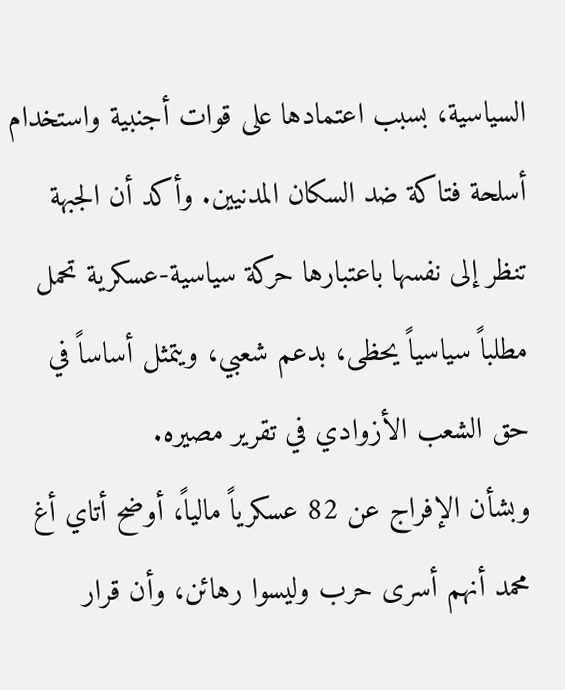السياسية، بسبب اعتمادها على قوات أجنبية واستخدام أسلحة فتاكة ضد السكان المدنيين. وأكد أن الجبهة تنظر إلى نفسها باعتبارها حركة سياسية-عسكرية تحمل مطلباً سياسياً يحظى، بدعم شعبي، ويتمثل أساساً في حق الشعب الأزوادي في تقرير مصيره.
وبشأن الإفراج عن 82 عسكرياً مالياً، أوضح أتاي أغ محمد أنهم أسرى حرب وليسوا رهائن، وأن قرار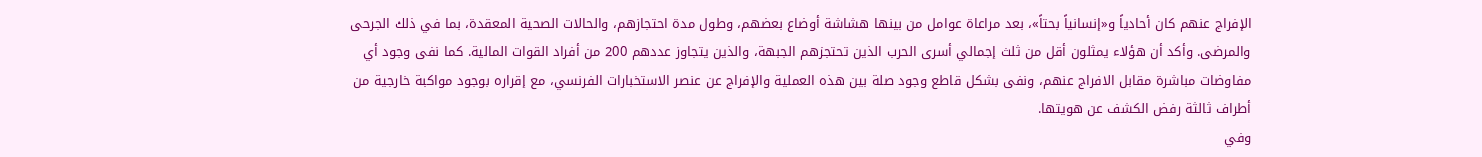الإفراج عنهم كان أحادياً و«إنسانياً بحتاً»، بعد مراعاة عوامل من بينها هشاشة أوضاع بعضهم، وطول مدة احتجازهم، والحالات الصحية المعقدة، بما في ذلك الجرحى والمرضى. وأكد أن هؤلاء يمثلون أقل من ثلث إجمالي أسرى الحرب الذين تحتجزهم الجبهة، والذين يتجاوز عددهم 200 من أفراد القوات المالية. كما نفى وجود أي مفاوضات مباشرة مقابل الافراج عنهم، ونفى بشكل قاطع وجود صلة بين هذه العملية والإفراج عن عنصر الاستخبارات الفرنسي، مع إقراره بوجود مواكبة خارجية من أطراف ثالثة رفض الكشف عن هويتها.
وفي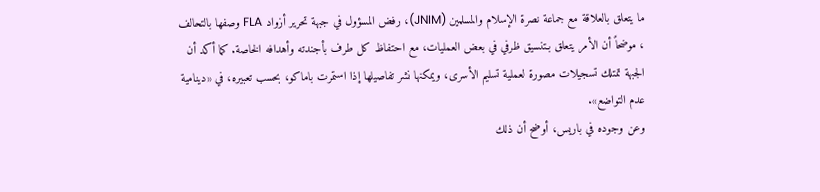ما يتعلق بالعلاقة مع جماعة نصرة الإسلام والمسلمين (JNIM)، رفض المسؤول في جبهة تحرير أزواد FLA وصفها بالتحالف ، موضحاً أن الأمر يتعلق بـتنسيق ظرفي في بعض العمليات، مع احتفاظ كل طرف بأجندته وأهدافه الخاصة. كما أكد أن الجبهة تمتلك تسجيلات مصورة لعملية تسليم الأسرى، ويمكنها نشر تفاصيلها إذا استمرت باماكو، بحسب تعبيره، في «دينامية عدم التواضع».
وعن وجوده في باريس، أوضح أن ذلك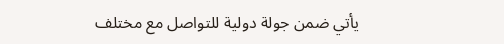يأتي ضمن جولة دولية للتواصل مع مختلف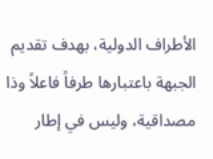الأطراف الدولية، بهدف تقديم الجبهة باعتبارها طرفاً فاعلاً وذا مصداقية، وليس في إطار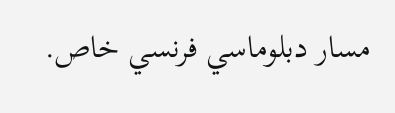مسار دبلوماسي فرنسي خاص.